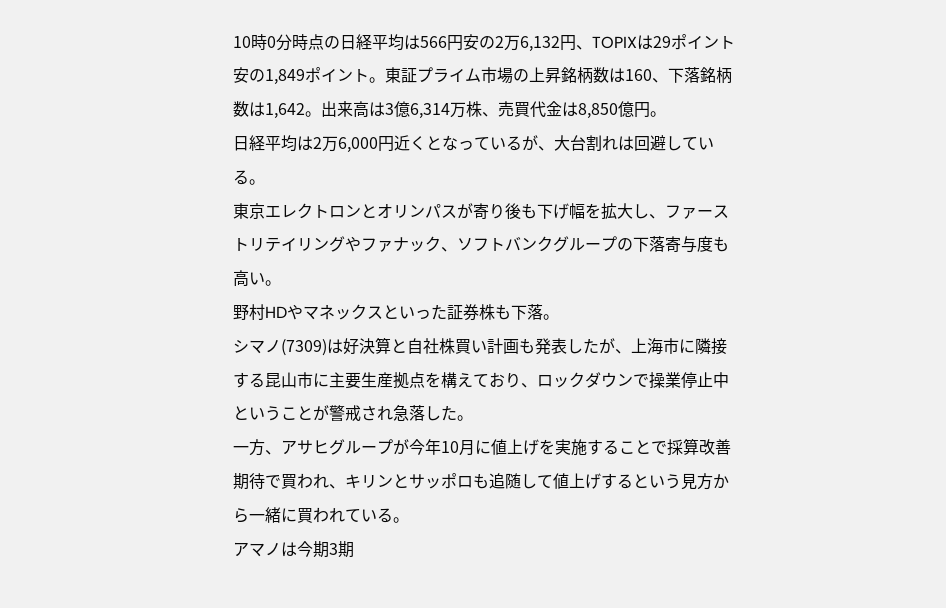10時0分時点の日経平均は566円安の2万6,132円、TOPIXは29ポイント安の1,849ポイント。東証プライム市場の上昇銘柄数は160、下落銘柄数は1,642。出来高は3億6,314万株、売買代金は8,850億円。
日経平均は2万6,000円近くとなっているが、大台割れは回避している。
東京エレクトロンとオリンパスが寄り後も下げ幅を拡大し、ファーストリテイリングやファナック、ソフトバンクグループの下落寄与度も高い。
野村HDやマネックスといった証券株も下落。
シマノ(7309)は好決算と自社株買い計画も発表したが、上海市に隣接する昆山市に主要生産拠点を構えており、ロックダウンで操業停止中ということが警戒され急落した。
一方、アサヒグループが今年10月に値上げを実施することで採算改善期待で買われ、キリンとサッポロも追随して値上げするという見方から一緒に買われている。
アマノは今期3期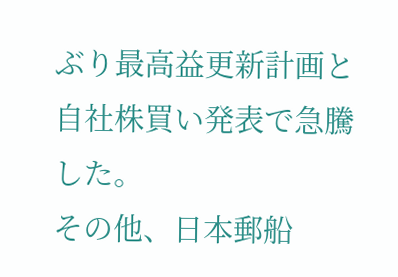ぶり最高益更新計画と自社株買い発表で急騰した。
その他、日本郵船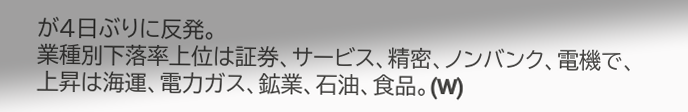が4日ぶりに反発。
業種別下落率上位は証券、サービス、精密、ノンバンク、電機で、上昇は海運、電力ガス、鉱業、石油、食品。(W)